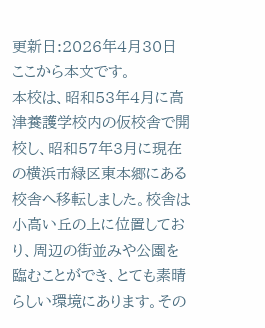更新日:2026年4月30日
ここから本文です。
本校は、昭和53年4月に高津養護学校内の仮校舎で開校し、昭和57年3月に現在の横浜市緑区東本郷にある校舎へ移転しました。校舎は小高い丘の上に位置しており、周辺の街並みや公園を臨むことができ、とても素晴らしい環境にあります。その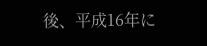後、平成16年に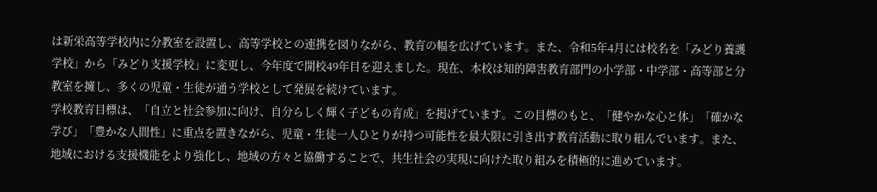は新栄高等学校内に分教室を設置し、高等学校との連携を図りながら、教育の幅を広げています。また、令和5年4月には校名を「みどり養護学校」から「みどり支援学校」に変更し、今年度で開校49年目を迎えました。現在、本校は知的障害教育部門の小学部・中学部・高等部と分教室を擁し、多くの児童・生徒が通う学校として発展を続けています。
学校教育目標は、「自立と社会参加に向け、自分らしく輝く子どもの育成」を掲げています。この目標のもと、「健やかな心と体」「確かな学び」「豊かな人間性」に重点を置きながら、児童・生徒一人ひとりが持つ可能性を最大限に引き出す教育活動に取り組んでいます。また、地域における支援機能をより強化し、地域の方々と協働することで、共生社会の実現に向けた取り組みを積極的に進めています。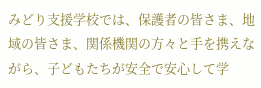みどり支援学校では、保護者の皆さま、地域の皆さま、関係機関の方々と手を携えながら、子どもたちが安全で安心して学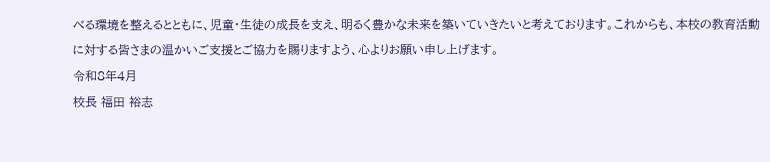べる環境を整えるとともに、児童・生徒の成長を支え、明るく豊かな未来を築いていきたいと考えております。これからも、本校の教育活動に対する皆さまの温かいご支援とご協力を賜りますよう、心よりお願い申し上げます。
令和8年4月
校長 福田 裕志